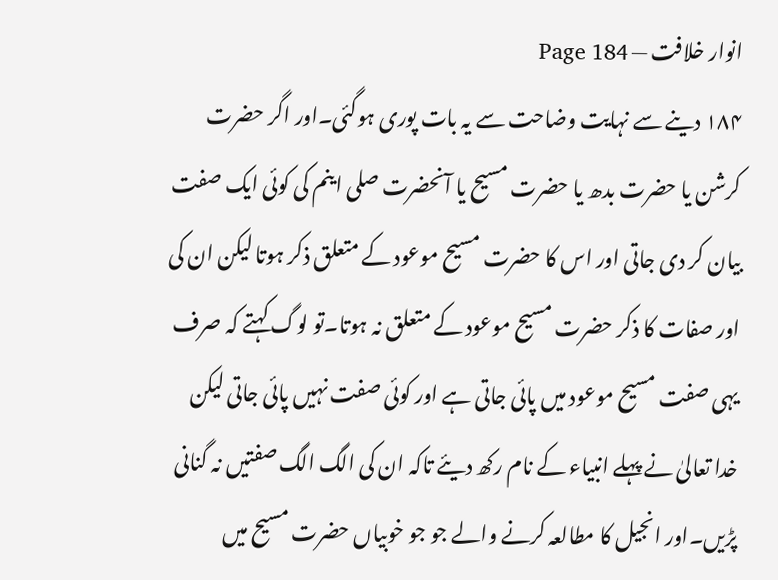انوار خلافت — Page 184
۱۸۴ دینے سے نہایت وضاحت سے یہ بات پوری ہوگئی۔اور اگر حضرت کرشن یا حضرت بدھ یا حضرت مسیح یا آنحضرت صلی اینم کی کوئی ایک صفت بیان کر دی جاتی اور اس کا حضرت مسیح موعود کے متعلق ذکر ہوتا لیکن ان کی اور صفات کا ذکر حضرت مسیح موعود کے متعلق نہ ہوتا۔تو لوگ کہتے کہ صرف یہی صفت مسیح موعود میں پائی جاتی ہے اور کوئی صفت نہیں پائی جاتی لیکن خدا تعالیٰ نے پہلے انبیاء کے نام رکھ دیئے تاکہ ان کی الگ الگ صفتیں نہ گنانی پڑیں۔اور انجیل کا مطالعہ کرنے والے جو جو خوبیاں حضرت مسیح میں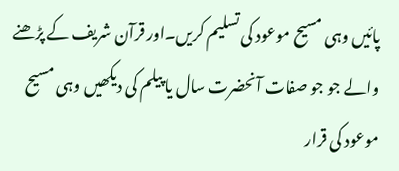پائیں وہی مسیح موعود کی تسلیم کریں۔اور قرآن شریف کے پڑھنے والے جو جو صفات آنحضرت سال یا پیلم کی دیکھیں وہی مسیح موعود کی قرار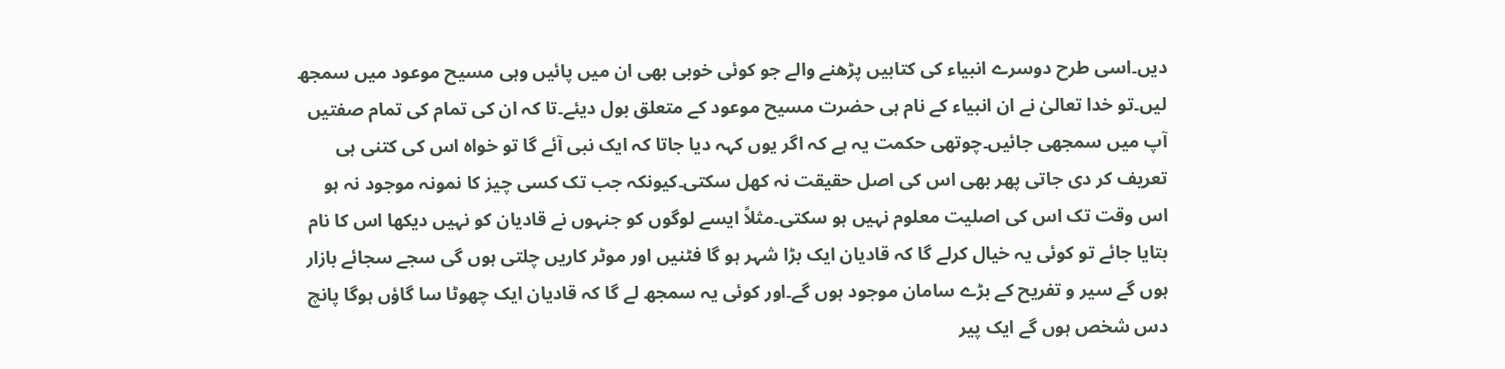دیں۔اسی طرح دوسرے انبیاء کی کتابیں پڑھنے والے جو کوئی خوبی بھی ان میں پائیں وہی مسیح موعود میں سمجھ لیں۔تو خدا تعالیٰ نے ان انبیاء کے نام ہی حضرت مسیح موعود کے متعلق بول دیئے۔تا کہ ان کی تمام کی تمام صفتیں آپ میں سمجھی جائیں۔چوتھی حکمت یہ ہے کہ اگر یوں کہہ دیا جاتا کہ ایک نبی آئے گا تو خواہ اس کی کتنی ہی تعریف کر دی جاتی پھر بھی اس کی اصل حقیقت نہ کھل سکتی۔کیونکہ جب تک کسی چیز کا نمونہ موجود نہ ہو اس وقت تک اس کی اصلیت معلوم نہیں ہو سکتی۔مثلاً ایسے لوگوں کو جنہوں نے قادیان کو نہیں دیکھا اس کا نام بتایا جائے تو کوئی یہ خیال کرلے گا کہ قادیان ایک بڑا شہر ہو گا فٹنیں اور موٹر کاریں چلتی ہوں گی سجے سجائے بازار ہوں گے سیر و تفریح کے بڑے سامان موجود ہوں گے۔اور کوئی یہ سمجھ لے گا کہ قادیان ایک چھوٹا سا گاؤں ہوگا پانچ دس شخص ہوں گے ایک پیر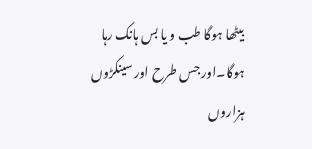بیٹھا ہوگا طب و یا بس ہانک رہا ہوگا۔اور جس طرح اور سینکڑوں ہزاروں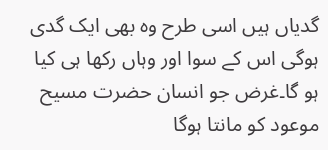گدیاں ہیں اسی طرح وہ بھی ایک گدی ہوگی اس کے سوا اور وہاں رکھا ہی کیا ہو گا۔غرض جو انسان حضرت مسیح موعود کو مانتا ہوگا